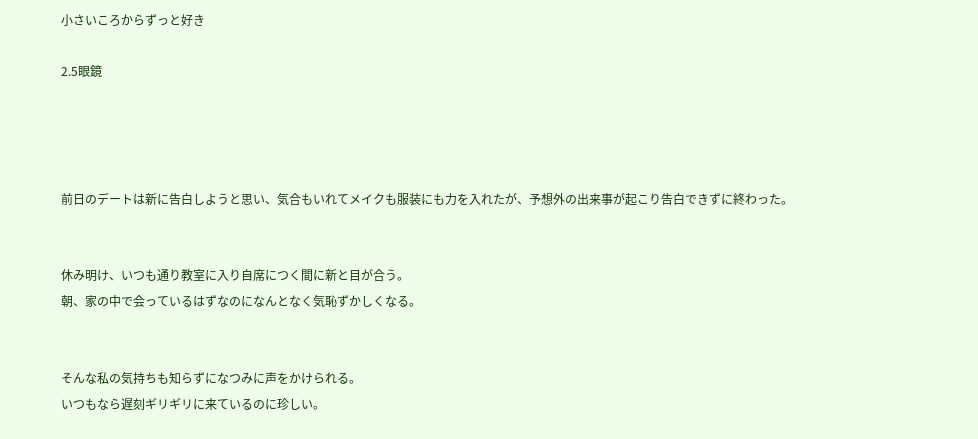小さいころからずっと好き

2.5眼鏡




前日のデートは新に告白しようと思い、気合もいれてメイクも服装にも力を入れたが、予想外の出来事が起こり告白できずに終わった。


休み明け、いつも通り教室に入り自席につく間に新と目が合う。
朝、家の中で会っているはずなのになんとなく気恥ずかしくなる。


そんな私の気持ちも知らずになつみに声をかけられる。
いつもなら遅刻ギリギリに来ているのに珍しい。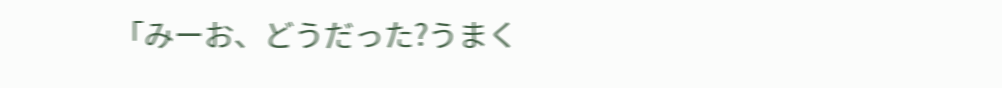「みーお、どうだった?うまく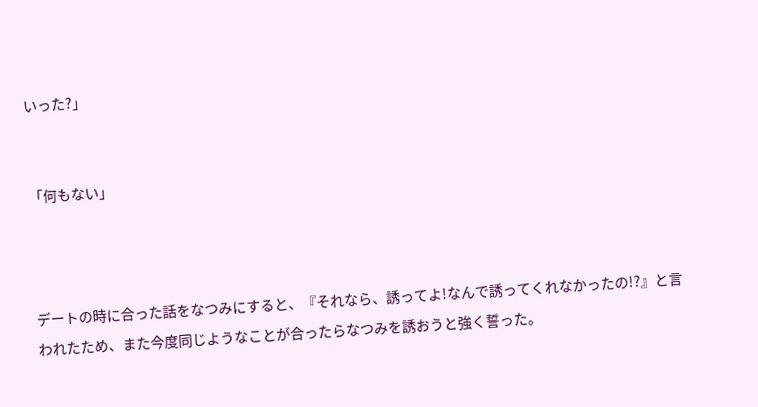いった?」


「何もない」



デートの時に合った話をなつみにすると、『それなら、誘ってよ!なんで誘ってくれなかったの!?』と言われたため、また今度同じようなことが合ったらなつみを誘おうと強く誓った。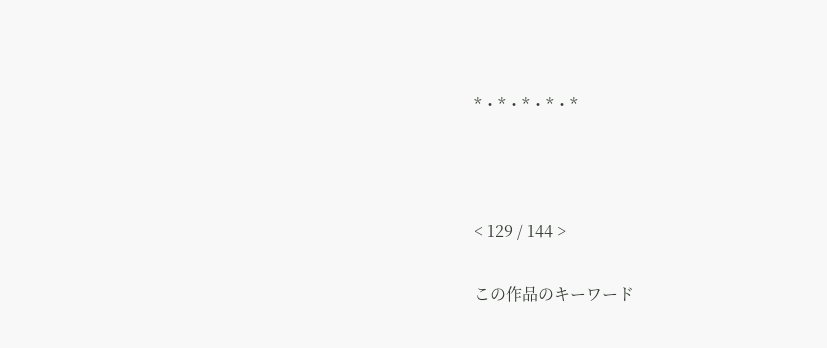*・*・*・*・*



< 129 / 144 >

この作品のキーワード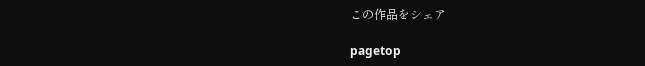この作品をシェア

pagetop